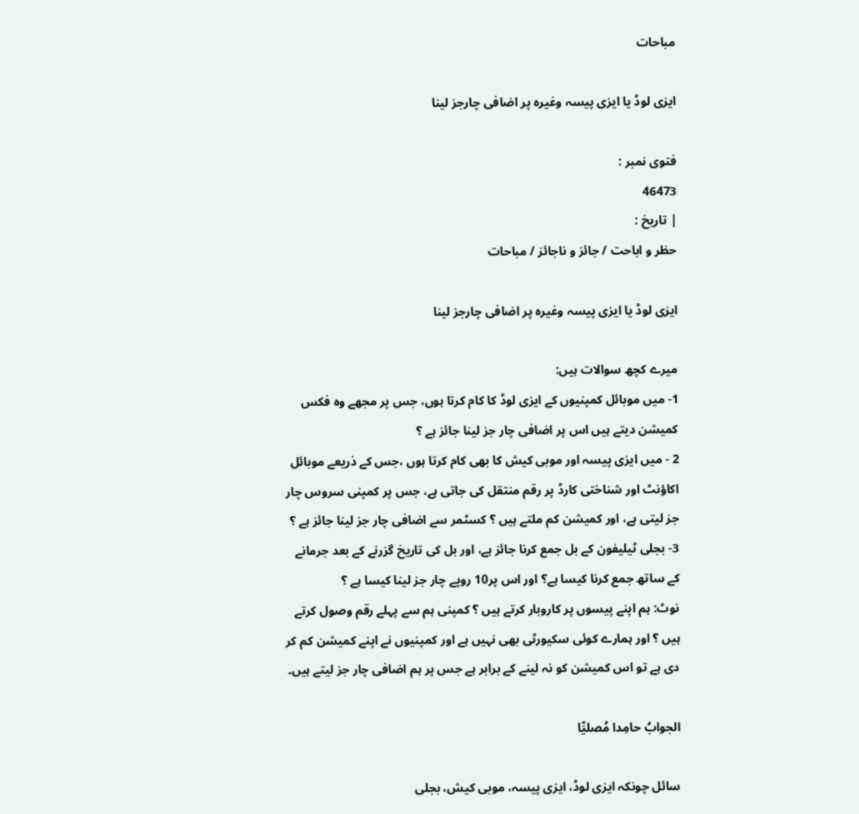مباحات

ایزی لوڈ یا ایزی پیسہ وغیرہ پر اضافی چارجز لینا

فتوی نمبر :
46473
| تاریخ :
حظر و اباحت / جائز و ناجائز / مباحات

ایزی لوڈ یا ایزی پیسہ وغیرہ پر اضافی چارجز لینا

میرے کچھ سوالات ہیں:
1- میں موبائل کمپنیوں کے ایزی لوڈ کا کام کرتا ہوں، جس پر مجھے وہ فکس کمیشن دیتے ہیں اس پر اضافی چار جز لینا جائز ہے ؟
2 - میں ایزی پیسہ اور موبی کیش کا بھی کام کرتا ہوں ،جس کے ذریعے موبائل اکاؤنٹ اور شناختی کارڈ پر رقم منتقل کی جاتی ہے، جس پر کمپنی سروس چار جز لیتی ہے، اور کمیشن کم ملتے ہیں ؟ کسٹمر سے اضافی چار جز لینا جائز ہے ؟
3- بجلی ٹیلیفون کے بل جمع کرنا جائز ہے، اور بل کی تاریخ گزرنے کے بعد جرمانے کے ساتھ جمع کرنا کیسا ہے؟ اور اس پر10 روپے چار جز لینا کیسا ہے ؟
نوٹ: ہم اپنے پیسوں پر کاروبار کرتے ہیں ؟ کمپنی ہم سے پہلے رقم وصول کرتے ہیں ؟ اور ہمارے کوئی سکیورٹی بھی نہیں ہے اور کمپنیوں نے اپنے کمیشن کم کر دی ہے تو اس کمیشن کو نہ لینے کے برابر ہے جس پر ہم اضافی چار جز لیتے ہیں۔

الجوابُ حامِدا مُصلیِّا

سائل چونکہ ایزی لوڈ، ایزی پیسہ، موبی کیش، بجلی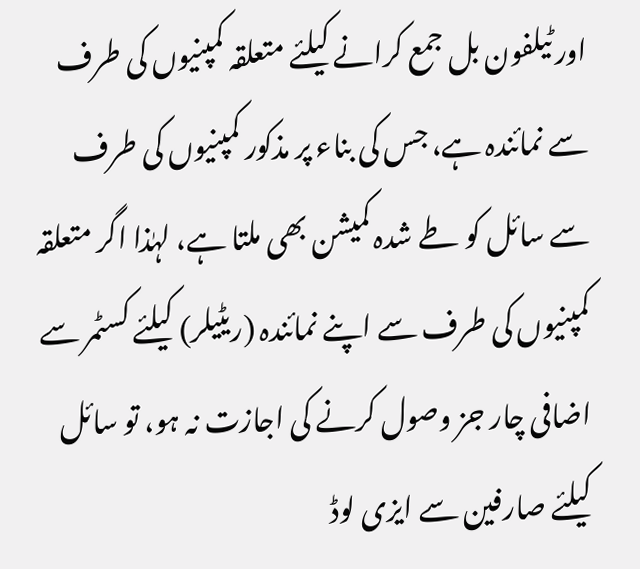اور ٹیلفون بل جمع کرانے کیلئے متعلقہ کمپنیوں کی طرف سے نمائندہ ہے، جس کی بناء پر مذکور کمپنیوں کی طرف سے سائل کو طے شدہ کمیشن بھی ملتا ہے، لہٰذا اگر متعلقہ کمپنیوں کی طرف سے اپنے نمائندہ (ریٹیلر) کیلئے کسٹمر سے اضافی چار جز وصول کرنے کی اجازت نہ ہو، تو سائل کیلئے صارفین سے ایزی لوڈ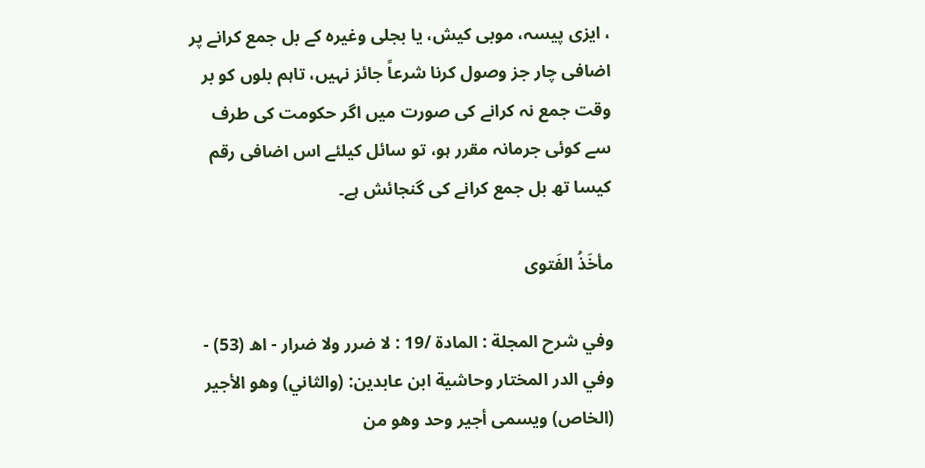، ایزی پیسہ، موبی کیش، یا بجلی وغیرہ کے بل جمع کرانے پر اضافی چار جز وصول کرنا شرعاً جائز نہیں، تاہم بلوں کو بر وقت جمع نہ کرانے کی صورت میں اگر حکومت کی طرف سے کوئی جرمانہ مقرر ہو، تو سائل کیلئے اس اضافی رقم کیسا تھ بل جمع کرانے کی گنجائش ہے۔

مأخَذُ الفَتوی

وفي شرح المجلة : المادة /19 : لا ضرر ولا ضرار - اھ (53) -
وفي الدر المختار وحاشية ابن عابدين: (والثاني) وهو الأجير (الخاص) ويسمى أجير وحد وهو من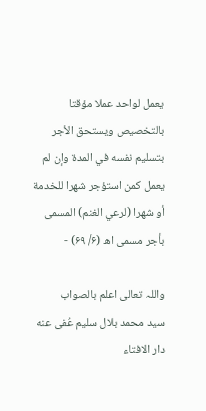يعمل لواحد عملا مؤقتا بالتخصيص ويستحق الأجر بتسليم نفسه في المدة وإن لم يعمل كمن استؤجر شهرا للخدمة أو شهرا (لرعي الغنم) المسمى بأجر مسمى اھ (۶/ ۶۹) -

واللہ تعالی اعلم بالصواب
سيد محمد بلال سلیم عُفی عنه
دار الافتاء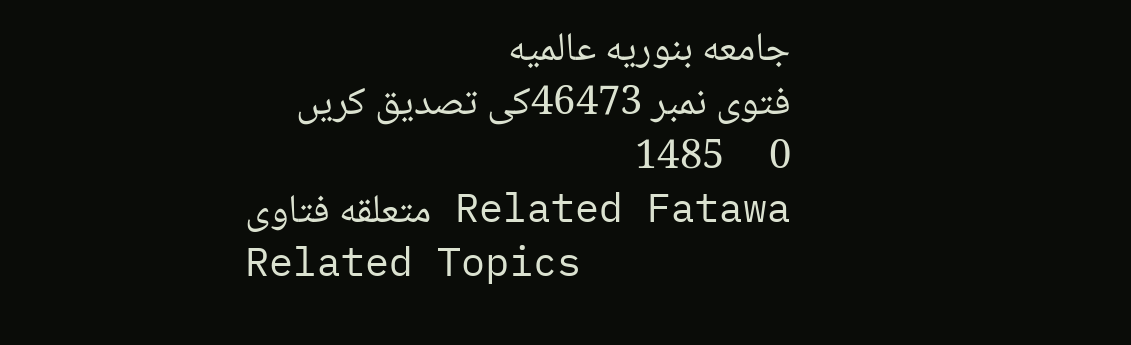جامعه بنوریه عالمیه
فتوی نمبر 46473کی تصدیق کریں
0     1485
Related Fatawa متعلقه فتاوی
Related Topics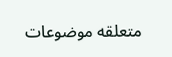متعلقه موضوعات